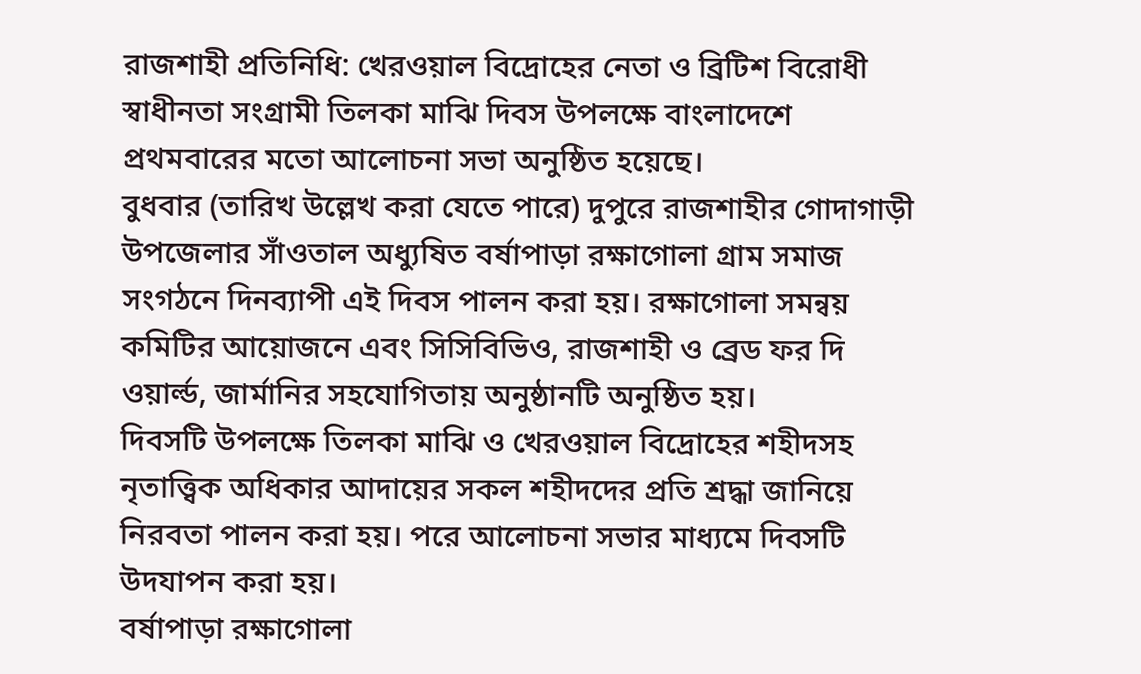রাজশাহী প্রতিনিধি: খেরওয়াল বিদ্রোহের নেতা ও ব্রিটিশ বিরোধী স্বাধীনতা সংগ্রামী তিলকা মাঝি দিবস উপলক্ষে বাংলাদেশে প্রথমবারের মতো আলোচনা সভা অনুষ্ঠিত হয়েছে।
বুধবার (তারিখ উল্লেখ করা যেতে পারে) দুপুরে রাজশাহীর গোদাগাড়ী উপজেলার সাঁওতাল অধ্যুষিত বর্ষাপাড়া রক্ষাগোলা গ্রাম সমাজ সংগঠনে দিনব্যাপী এই দিবস পালন করা হয়। রক্ষাগোলা সমন্বয় কমিটির আয়োজনে এবং সিসিবিভিও, রাজশাহী ও ব্রেড ফর দি ওয়ার্ল্ড, জার্মানির সহযোগিতায় অনুষ্ঠানটি অনুষ্ঠিত হয়।
দিবসটি উপলক্ষে তিলকা মাঝি ও খেরওয়াল বিদ্রোহের শহীদসহ নৃতাত্ত্বিক অধিকার আদায়ের সকল শহীদদের প্রতি শ্রদ্ধা জানিয়ে নিরবতা পালন করা হয়। পরে আলোচনা সভার মাধ্যমে দিবসটি উদযাপন করা হয়।
বর্ষাপাড়া রক্ষাগোলা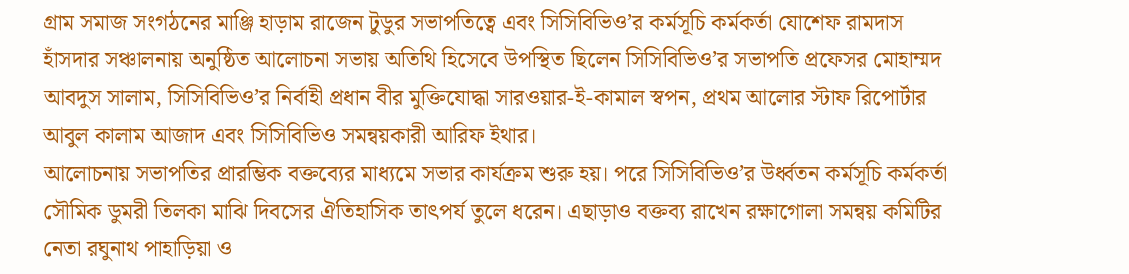গ্রাম সমাজ সংগঠনের মাঞ্জি হাড়াম রাজেন টুডুর সভাপতিত্বে এবং সিসিবিভিও’র কর্মসূচি কর্মকর্তা যোশেফ রামদাস হাঁসদার সঞ্চালনায় অনুষ্ঠিত আলোচনা সভায় অতিথি হিসেবে উপস্থিত ছিলেন সিসিবিভিও’র সভাপতি প্রফেসর মোহাম্মদ আবদুস সালাম, সিসিবিভিও’র নির্বাহী প্রধান বীর মুক্তিযোদ্ধা সারওয়ার-ই-কামাল স্বপন, প্রথম আলোর স্টাফ রিপোর্টার আবুল কালাম আজাদ এবং সিসিবিভিও সমন্বয়কারী আরিফ ইথার।
আলোচনায় সভাপতির প্রারম্ভিক বক্তব্যের মাধ্যমে সভার কার্যক্রম শুরু হয়। পরে সিসিবিভিও’র উর্ধ্বতন কর্মসূচি কর্মকর্তা সৌমিক ডুমরী তিলকা মাঝি দিবসের ঐতিহাসিক তাৎপর্য তুলে ধরেন। এছাড়াও বক্তব্য রাখেন রক্ষাগোলা সমন্বয় কমিটির নেতা রঘুনাথ পাহাড়িয়া ও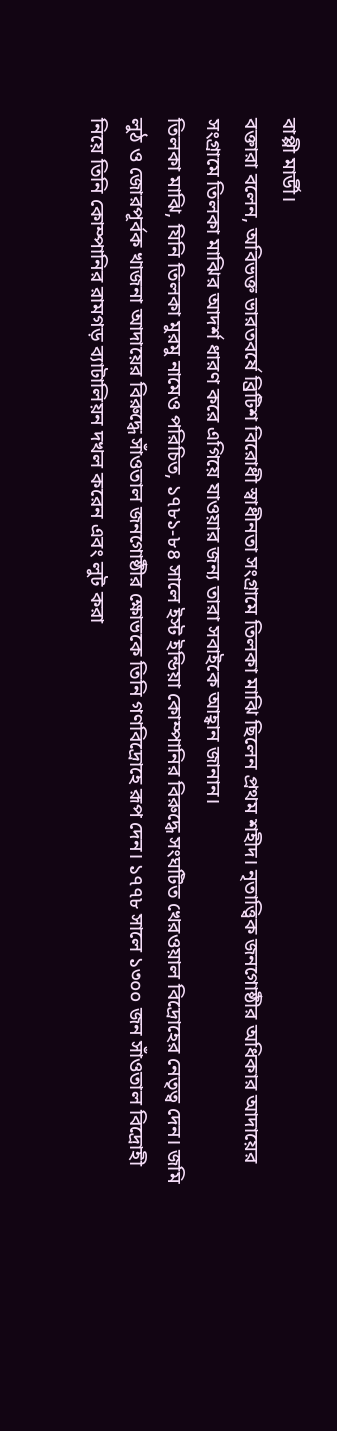বাপ্পী মার্ডী।
বক্তারা বলেন, অবিভক্ত ভারতবর্ষে ব্রিটিশ বিরোধী স্বাধীনতা সংগ্রামে তিলকা মাঝি ছিলেন প্রথম শহীদ। নৃতাত্ত্বিক জনগোষ্ঠীর অধিকার আদায়ের সংগ্রামে তিলকা মাঝির আদর্শ ধারণ করে এগিয়ে যাওয়ার জন্য তারা সবাইকে আহ্বান জানান।
তিলকা মাঝি, যিনি তিলকা মুরমু নামেও পরিচিত, ১৭৮১-৮৪ সালে ইস্ট ইন্ডিয়া কোম্পানির বিরুদ্ধে সংঘটিত খেরওয়াল বিদ্রোহের নেতৃত্ব দেন। জমি লুঠ ও জোরপূর্বক খাজনা আদায়ের বিরুদ্ধে সাঁওতাল জনগোষ্ঠীর ক্ষোভকে তিনি গণবিদ্রোহে রূপ দেন। ১৭৭৮ সালে ১৩০০ জন সাঁওতাল বিদ্রোহী নিয়ে তিনি কোম্পানির রামগড় ব্যাটালিয়ন দখল করেন এবং লুট করা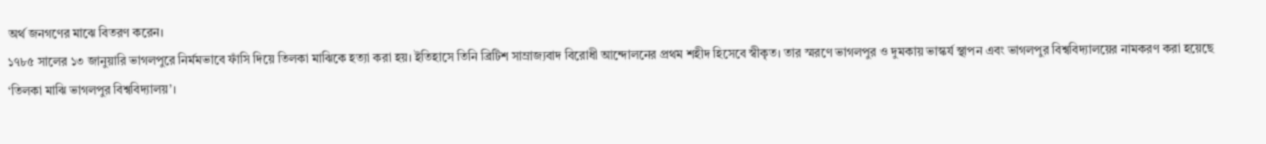অর্থ জনগণের মাঝে বিতরণ করেন।
১৭৮৫ সালের ১৩ জানুয়ারি ভাগলপুরে নির্মমভাবে ফাঁসি দিয়ে তিলকা মাঝিকে হত্যা করা হয়। ইতিহাসে তিনি ব্রিটিশ সাম্রাজ্যবাদ বিরোধী আন্দোলনের প্রথম শহীদ হিসেবে স্বীকৃত। তার স্মরণে ভাগলপুর ও দুমকায় ভাস্কর্য স্থাপন এবং ভাগলপুর বিশ্ববিদ্যালয়ের নামকরণ করা হয়েছে ‘তিলকা মাঝি ভাগলপুর বিশ্ববিদ্যালয়’।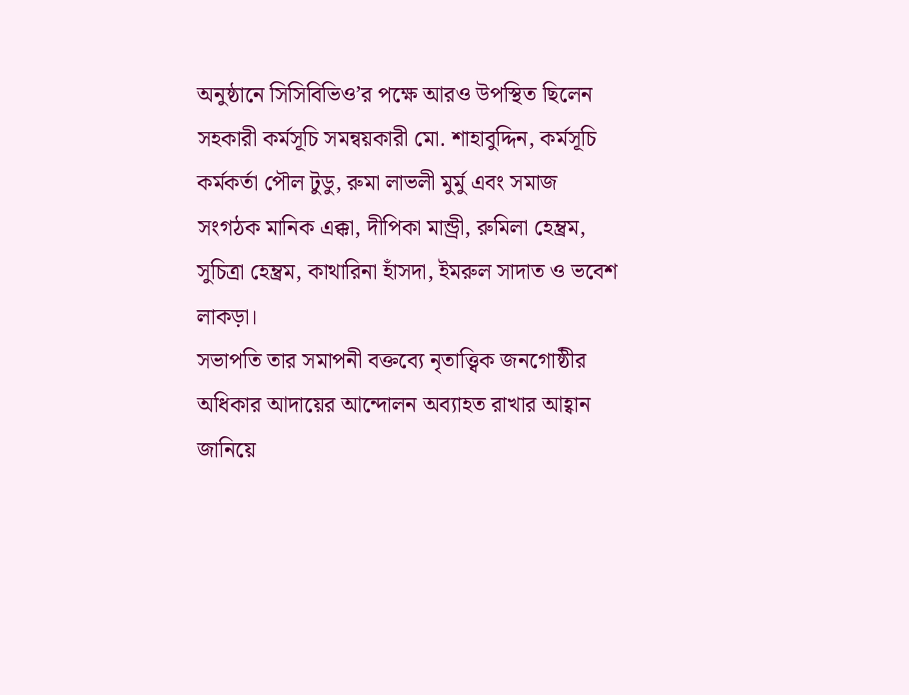অনুষ্ঠানে সিসিবিভিও’র পক্ষে আরও উপস্থিত ছিলেন সহকারী কর্মসূচি সমন্বয়কারী মো. শাহাবুদ্দিন, কর্মসূচি কর্মকর্তা পৌল টুডু, রুমা লাভলী মুর্মু এবং সমাজ সংগঠক মানিক এক্কা, দীপিকা মান্ড্রী, রুমিলা হেম্ব্রম, সুচিত্রা হেম্ব্রম, কাথারিনা হাঁসদা, ইমরুল সাদাত ও ভবেশ লাকড়া।
সভাপতি তার সমাপনী বক্তব্যে নৃতাত্ত্বিক জনগোষ্ঠীর অধিকার আদায়ের আন্দোলন অব্যাহত রাখার আহ্বান জানিয়ে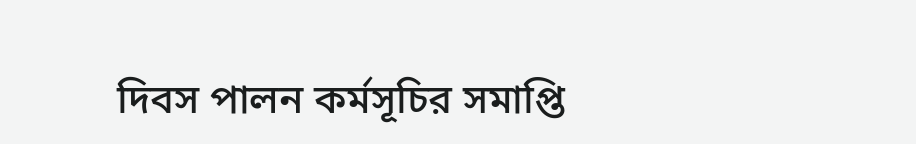দিবস পালন কর্মসূচির সমাপ্তি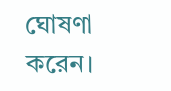ঘোষণা করেন।